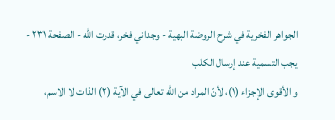الجواهر الفخرية في شرح الروضة البهية - وجداني فخر، قدرت الله - الصفحة ٢٣١ - يجب التسمية عند إرسال الكلب
و الأقوى الإجزاء (١)، لأنّ المراد من اللّه تعالى في الآية (٢) الذات لا الاسم،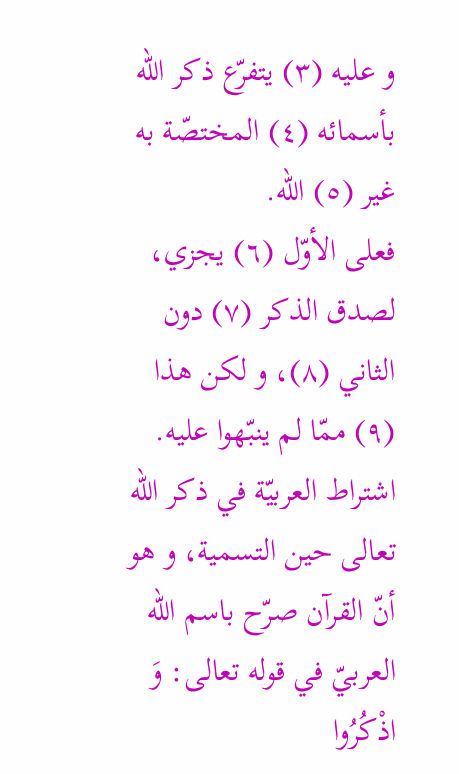و عليه (٣) يتفرّع ذكر اللّه بأسمائه (٤) المختصّة به غير (٥) اللّه.
فعلى الأوّل (٦) يجزي، لصدق الذكر (٧) دون الثاني (٨)، و لكن هذا (٩) ممّا لم ينبّهوا عليه.
اشتراط العربيّة في ذكر اللّه تعالى حين التسمية، و هو أنّ القرآن صرّح باسم اللّه العربيّ في قوله تعالى: وَ اذْكُرُوا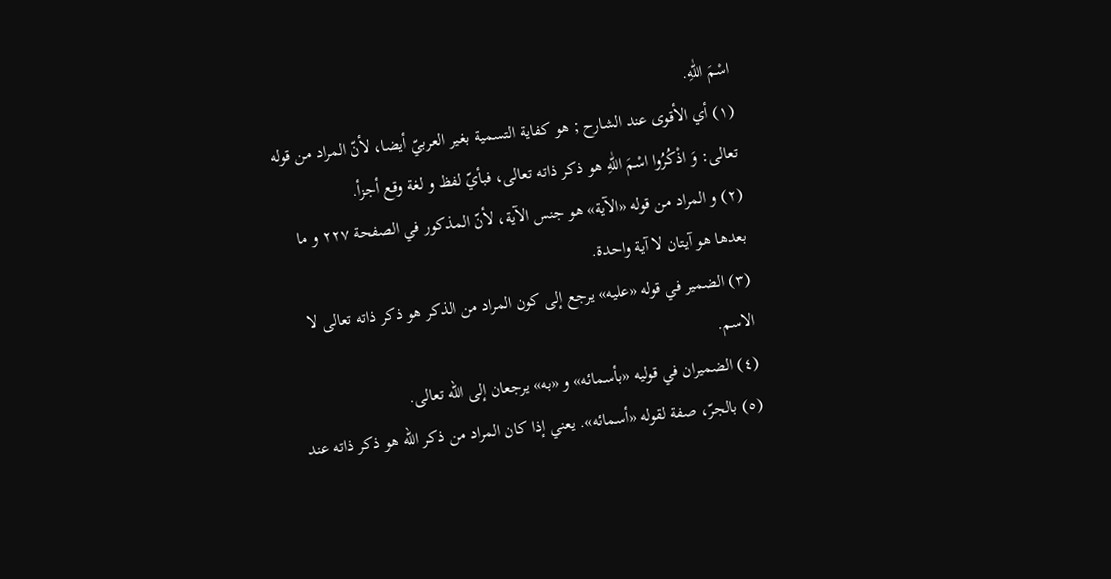اسْمَ اللّٰهِ.
(١) أي الأقوى عند الشارح ; هو كفاية التسمية بغير العربيّ أيضا، لأنّ المراد من قوله تعالى: وَ اذْكُرُوا اسْمَ اللّٰهِ هو ذكر ذاته تعالى، فبأيّ لفظ و لغة وقع أجزأ.
(٢) و المراد من قوله «الآية» هو جنس الآية، لأنّ المذكور في الصفحة ٢٢٧ و ما بعدها هو آيتان لا آية واحدة.
(٣) الضمير في قوله «عليه» يرجع إلى كون المراد من الذكر هو ذكر ذاته تعالى لا الاسم.
(٤) الضميران في قوليه «بأسمائه» و «به» يرجعان إلى اللّه تعالى.
(٥) بالجرّ، صفة لقوله «أسمائه». يعني إذا كان المراد من ذكر اللّه هو ذكر ذاته عند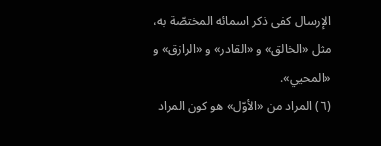الإرسال كفى ذكر اسمائه المختصّة به، مثل «الخالق» و «القادر» و «الرازق» و «المحيي».
(٦) المراد من «الأوّل» هو كون المراد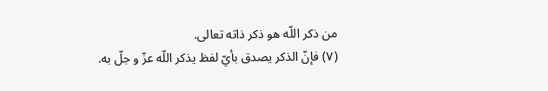من ذكر اللّه هو ذكر ذاته تعالى.
(٧) فإنّ الذكر يصدق بأيّ لفظ يذكر اللّه عزّ و جلّ به.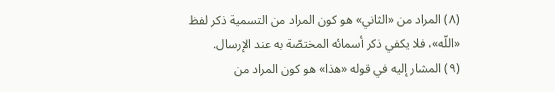(٨) المراد من «الثاني» هو كون المراد من التسمية ذكر لفظ «اللّه»، فلا يكفي ذكر أسمائه المختصّة به عند الإرسال.
(٩) المشار إليه في قوله «هذا» هو كون المراد من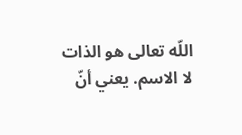اللّه تعالى هو الذات لا الاسم. يعني أنّ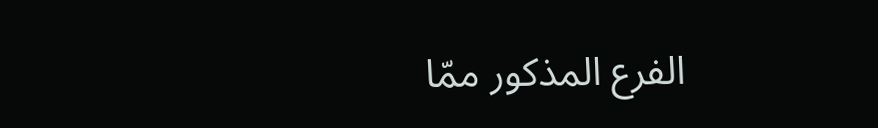الفرع المذكور ممّا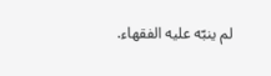لم ينبّه عليه الفقهاء.